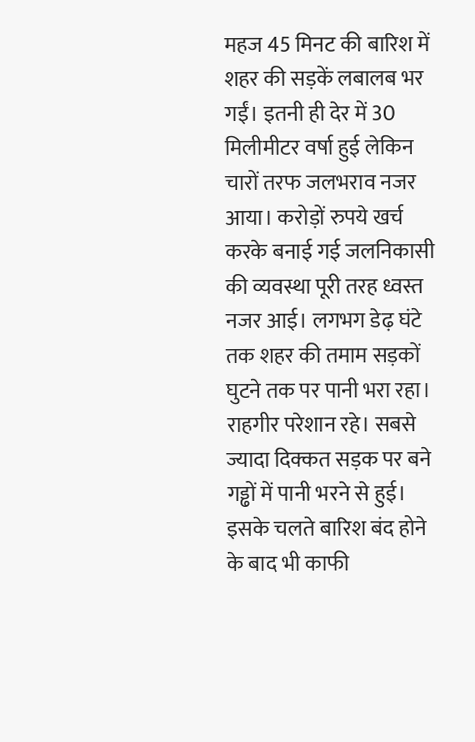महज 45 मिनट की बारिश में शहर की सड़कें लबालब भर गईं। इतनी ही देर में 30 मिलीमीटर वर्षा हुई लेकिन चारों तरफ जलभराव नजर आया। करोड़ों रुपये खर्च करके बनाई गई जलनिकासी की व्यवस्था पूरी तरह ध्वस्त नजर आई। लगभग डेढ़ घंटे तक शहर की तमाम सड़कों घुटने तक पर पानी भरा रहा।
राहगीर परेशान रहे। सबसे ज्यादा दिक्कत सड़क पर बने गड्ढों में पानी भरने से हुई। इसके चलते बारिश बंद होने के बाद भी काफी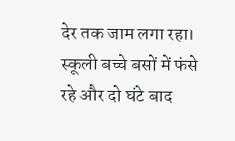देर तक जाम लगा रहा। स्कूली बच्चे बसों में फंसे रहे और दो घंटे बाद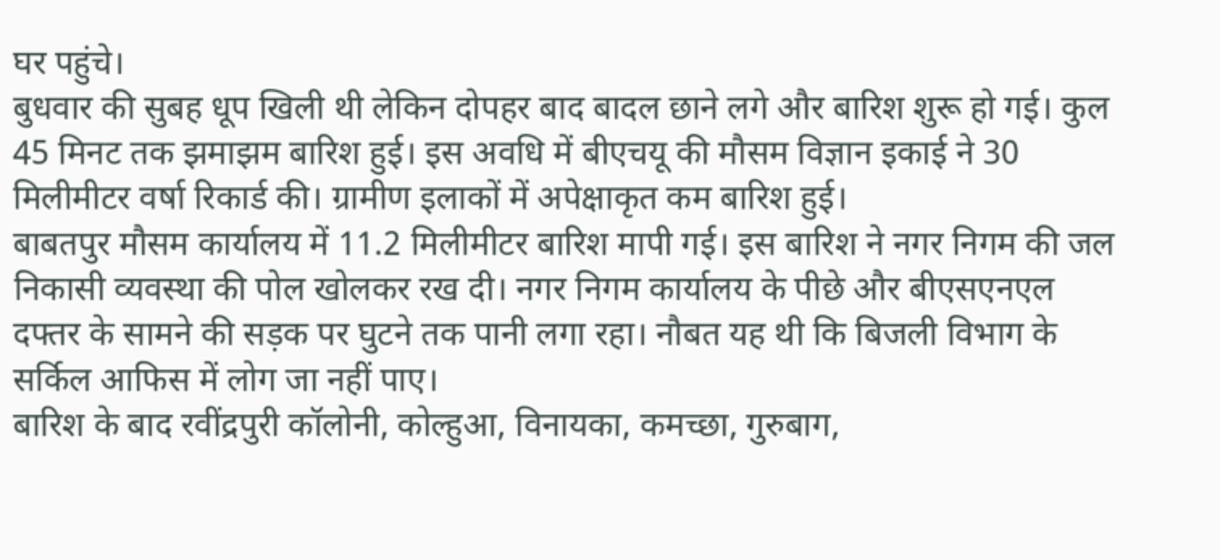घर पहुंचे।
बुधवार की सुबह धूप खिली थी लेकिन दोपहर बाद बादल छाने लगे और बारिश शुरू हो गई। कुल 45 मिनट तक झमाझम बारिश हुई। इस अवधि में बीएचयू की मौसम विज्ञान इकाई ने 30 मिलीमीटर वर्षा रिकार्ड की। ग्रामीण इलाकों में अपेक्षाकृत कम बारिश हुई।
बाबतपुर मौसम कार्यालय में 11.2 मिलीमीटर बारिश मापी गई। इस बारिश ने नगर निगम की जल निकासी व्यवस्था की पोल खोलकर रख दी। नगर निगम कार्यालय के पीछे और बीएसएनएल दफ्तर के सामने की सड़क पर घुटने तक पानी लगा रहा। नौबत यह थी कि बिजली विभाग के सर्किल आफिस में लोग जा नहीं पाए।
बारिश के बाद रवींद्रपुरी कॉलोनी, कोल्हुआ, विनायका, कमच्छा, गुरुबाग,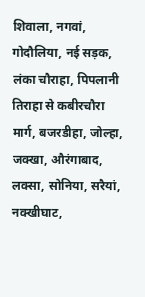शिवाला, नगवां, गोदौलिया, नई सड़क, लंका चौराहा, पिपलानी तिराहा से कबीरचौरा मार्ग, बजरडीहा, जोल्हा, जक्खा, औरंगाबाद, लक्सा, सोनिया, सरैयां, नक्खीघाट,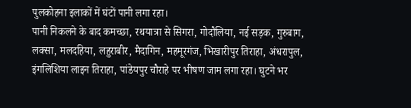पुलकोहना इलाकों में घंटों पानी लगा रहा।
पानी निकलने के बाद कमच्छा, रथयात्रा से सिगरा, गोदौलिया, नई सड़क, गुरुबाग, लक्सा, मलदहिया, लहुराबीर, मैदागिन, महमूरगंज, भिखारीपुर तिराहा, अंधरापुल, इंगलिशिया लाइन तिराहा, पांडेयपुर चौराहे पर भीषण जाम लगा रहा। घुटने भर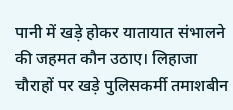पानी में खड़े होकर यातायात संभालने की जहमत कौन उठाए। लिहाजा चौराहों पर खड़े पुलिसकर्मी तमाशबीन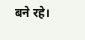बने रहे।